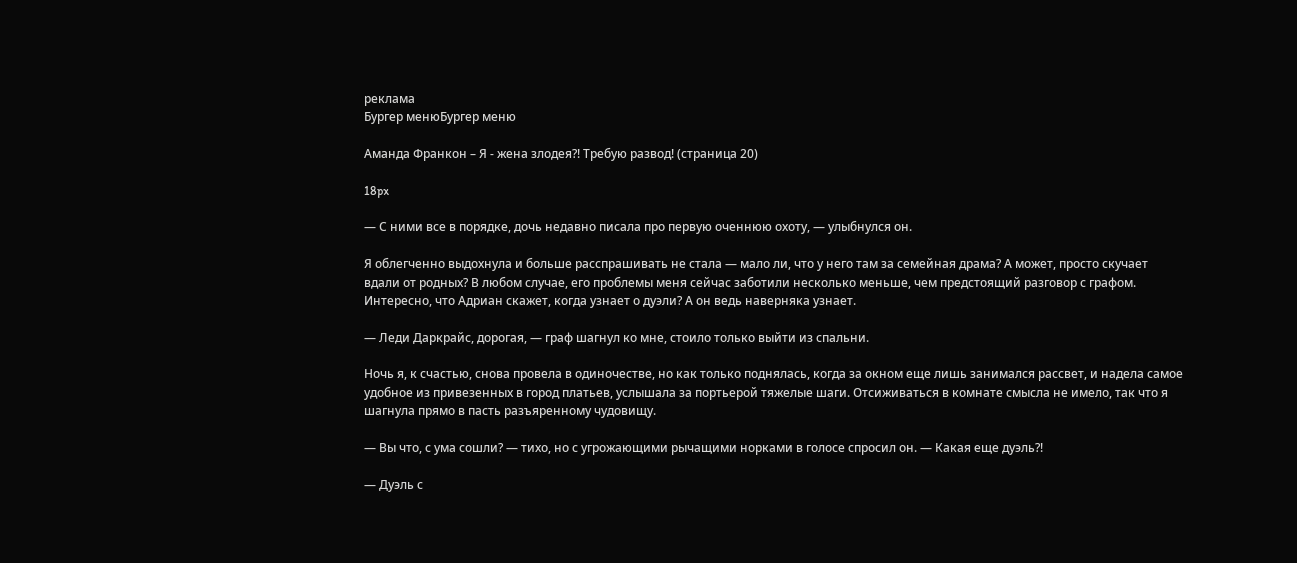реклама
Бургер менюБургер меню

Аманда Франкон – Я - жена злодея?! Требую развод! (страница 20)

18px

— С ними все в порядке, дочь недавно писала про первую оченнюю охоту, — улыбнулся он.

Я облегченно выдохнула и больше расспрашивать не стала — мало ли, что у него там за семейная драма? А может, просто скучает вдали от родных? В любом случае, его проблемы меня сейчас заботили несколько меньше, чем предстоящий разговор с графом. Интересно, что Адриан скажет, когда узнает о дуэли? А он ведь наверняка узнает.

— Леди Даркрайс, дорогая, — граф шагнул ко мне, стоило только выйти из спальни.

Ночь я, к счастью, снова провела в одиночестве, но как только поднялась, когда за окном еще лишь занимался рассвет, и надела самое удобное из привезенных в город платьев, услышала за портьерой тяжелые шаги. Отсиживаться в комнате смысла не имело, так что я шагнула прямо в пасть разъяренному чудовищу.

— Вы что, с ума сошли? — тихо, но с угрожающими рычащими норками в голосе спросил он. — Какая еще дуэль?!

— Дуэль с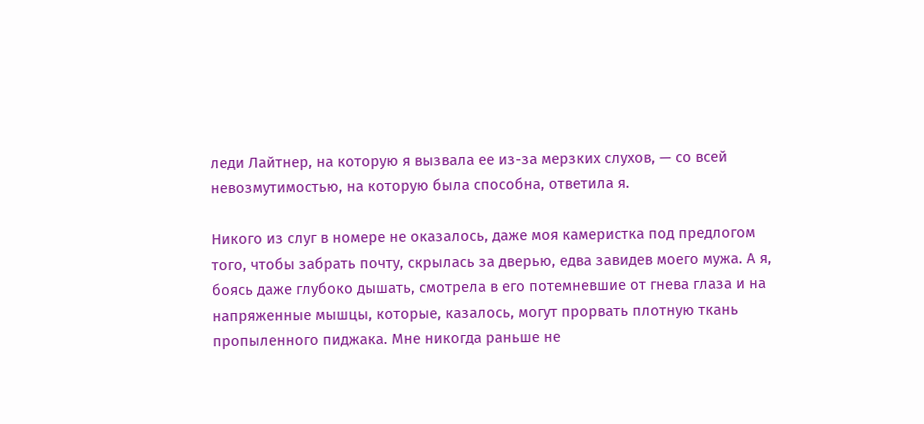леди Лайтнер, на которую я вызвала ее из-за мерзких слухов, — со всей невозмутимостью, на которую была способна, ответила я.

Никого из слуг в номере не оказалось, даже моя камеристка под предлогом того, чтобы забрать почту, скрылась за дверью, едва завидев моего мужа. А я, боясь даже глубоко дышать, смотрела в его потемневшие от гнева глаза и на напряженные мышцы, которые, казалось, могут прорвать плотную ткань пропыленного пиджака. Мне никогда раньше не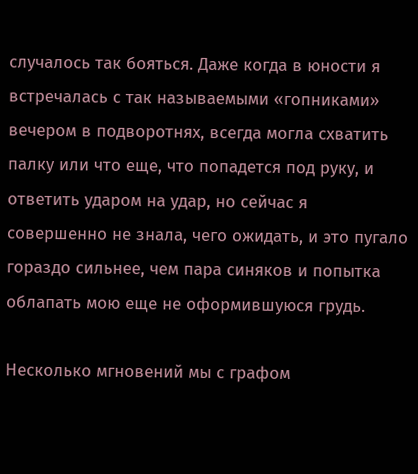случалось так бояться. Даже когда в юности я встречалась с так называемыми «гопниками» вечером в подворотнях, всегда могла схватить палку или что еще, что попадется под руку, и ответить ударом на удар, но сейчас я совершенно не знала, чего ожидать, и это пугало гораздо сильнее, чем пара синяков и попытка облапать мою еще не оформившуюся грудь.

Несколько мгновений мы с графом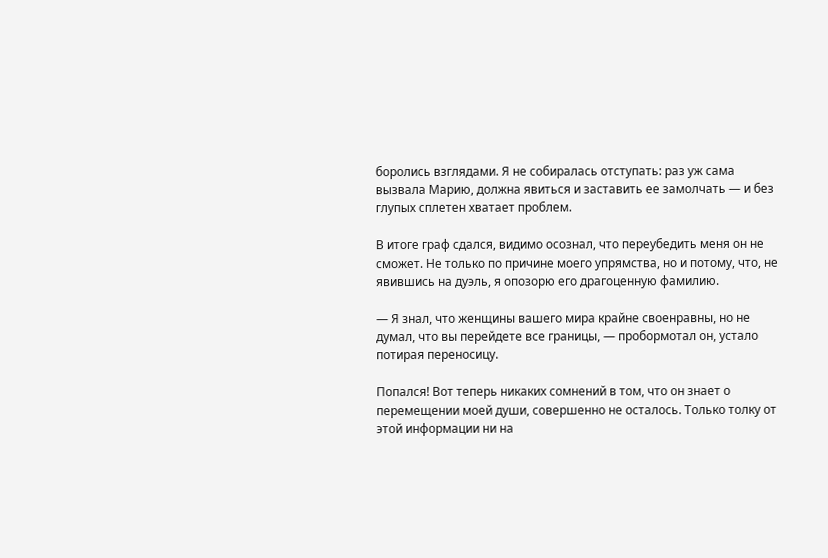боролись взглядами. Я не собиралась отступать: раз уж сама вызвала Марию, должна явиться и заставить ее замолчать — и без глупых сплетен хватает проблем.

В итоге граф сдался, видимо осознал, что переубедить меня он не сможет. Не только по причине моего упрямства, но и потому, что, не явившись на дуэль, я опозорю его драгоценную фамилию.

— Я знал, что женщины вашего мира крайне своенравны, но не думал, что вы перейдете все границы, — пробормотал он, устало потирая переносицу.

Попался! Вот теперь никаких сомнений в том, что он знает о перемещении моей души, совершенно не осталось. Только толку от этой информации ни на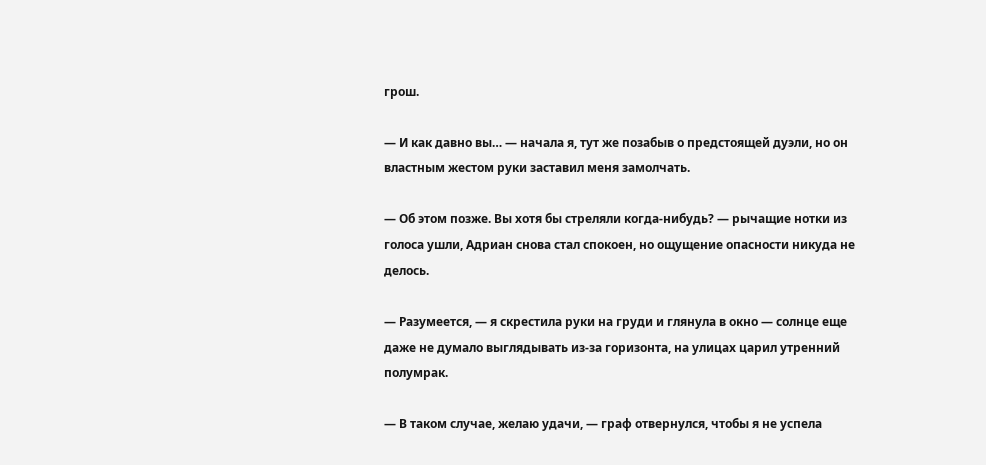грош.

— И как давно вы… — начала я, тут же позабыв о предстоящей дуэли, но он властным жестом руки заставил меня замолчать.

— Об этом позже. Вы хотя бы стреляли когда-нибудь? — рычащие нотки из голоса ушли, Адриан снова стал спокоен, но ощущение опасности никуда не делось.

— Разумеется, — я скрестила руки на груди и глянула в окно — солнце еще даже не думало выглядывать из-за горизонта, на улицах царил утренний полумрак.

— В таком случае, желаю удачи, — граф отвернулся, чтобы я не успела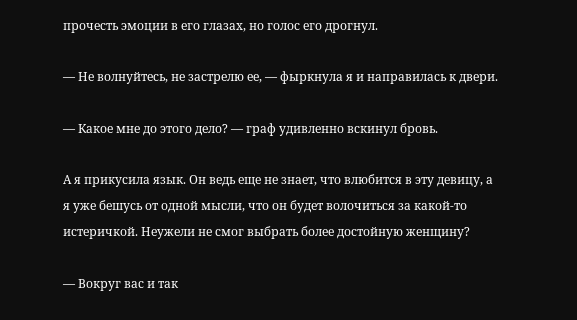прочесть эмоции в его глазах, но голос его дрогнул.

— Не волнуйтесь, не застрелю ее, — фыркнула я и направилась к двери.

— Какое мне до этого дело? — граф удивленно вскинул бровь.

А я прикусила язык. Он ведь еще не знает, что влюбится в эту девицу, а я уже бешусь от одной мысли, что он будет волочиться за какой-то истеричкой. Неужели не смог выбрать более достойную женщину?

— Вокруг вас и так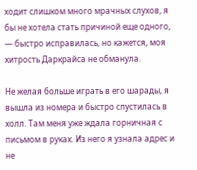ходит слишком много мрачных слухов, я бы не хотела стать причиной еще одного, — быстро исправилась, но кажется, моя хитрость Даркрайса не обманула.

Не желая больше играть в его шарады, я вышла из номера и быстро спустилась в холл. Там меня уже ждала горничная с письмом в руках. Из него я узнала адрес и не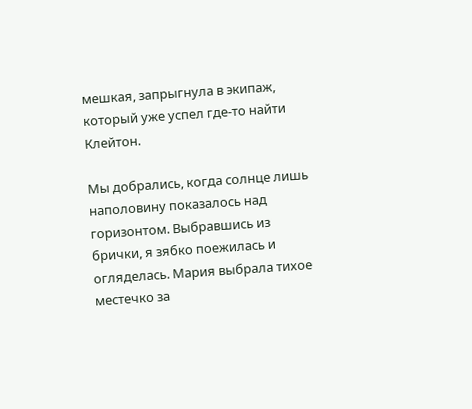мешкая, запрыгнула в экипаж, который уже успел где-то найти Клейтон.

Мы добрались, когда солнце лишь наполовину показалось над горизонтом. Выбравшись из брички, я зябко поежилась и огляделась. Мария выбрала тихое местечко за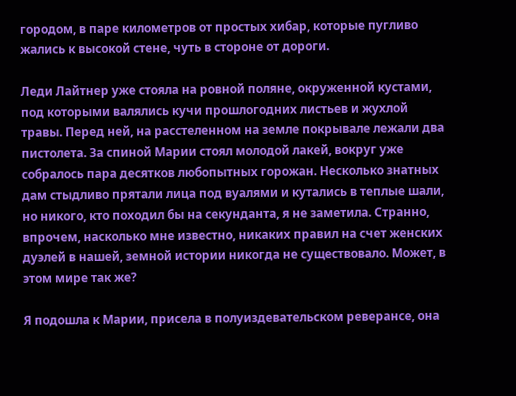городом, в паре километров от простых хибар, которые пугливо жались к высокой стене, чуть в стороне от дороги.

Леди Лайтнер уже стояла на ровной поляне, окруженной кустами, под которыми валялись кучи прошлогодних листьев и жухлой травы. Перед ней, на расстеленном на земле покрывале лежали два пистолета. За спиной Марии стоял молодой лакей, вокруг уже собралось пара десятков любопытных горожан. Несколько знатных дам стыдливо прятали лица под вуалями и кутались в теплые шали, но никого, кто походил бы на секунданта, я не заметила. Странно, впрочем, насколько мне известно, никаких правил на счет женских дуэлей в нашей, земной истории никогда не существовало. Может, в этом мире так же?

Я подошла к Марии, присела в полуиздевательском реверансе, она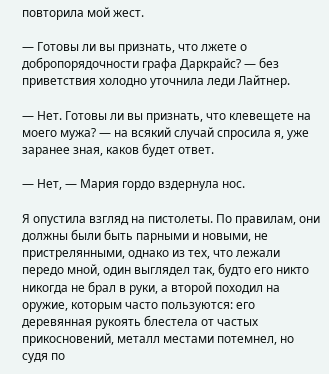повторила мой жест.

— Готовы ли вы признать, что лжете о добропорядочности графа Даркрайс? — без приветствия холодно уточнила леди Лайтнер.

— Нет. Готовы ли вы признать, что клевещете на моего мужа? — на всякий случай спросила я, уже заранее зная, каков будет ответ.

— Нет, — Мария гордо вздернула нос.

Я опустила взгляд на пистолеты. По правилам, они должны были быть парными и новыми, не пристрелянными, однако из тех, что лежали передо мной, один выглядел так, будто его никто никогда не брал в руки, а второй походил на оружие, которым часто пользуются: его деревянная рукоять блестела от частых прикосновений, металл местами потемнел, но судя по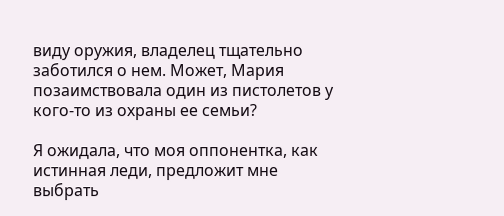виду оружия, владелец тщательно заботился о нем. Может, Мария позаимствовала один из пистолетов у кого-то из охраны ее семьи?

Я ожидала, что моя оппонентка, как истинная леди, предложит мне выбрать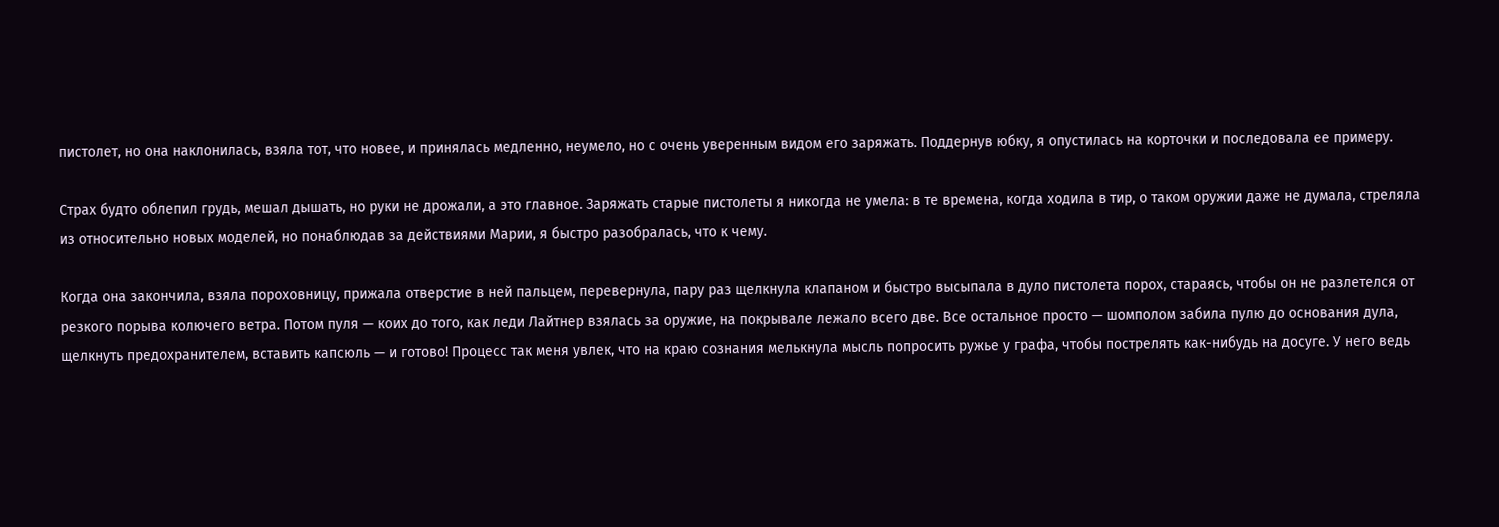пистолет, но она наклонилась, взяла тот, что новее, и принялась медленно, неумело, но с очень уверенным видом его заряжать. Поддернув юбку, я опустилась на корточки и последовала ее примеру.

Страх будто облепил грудь, мешал дышать, но руки не дрожали, а это главное. Заряжать старые пистолеты я никогда не умела: в те времена, когда ходила в тир, о таком оружии даже не думала, стреляла из относительно новых моделей, но понаблюдав за действиями Марии, я быстро разобралась, что к чему.

Когда она закончила, взяла пороховницу, прижала отверстие в ней пальцем, перевернула, пару раз щелкнула клапаном и быстро высыпала в дуло пистолета порох, стараясь, чтобы он не разлетелся от резкого порыва колючего ветра. Потом пуля — коих до того, как леди Лайтнер взялась за оружие, на покрывале лежало всего две. Все остальное просто — шомполом забила пулю до основания дула, щелкнуть предохранителем, вставить капсюль — и готово! Процесс так меня увлек, что на краю сознания мелькнула мысль попросить ружье у графа, чтобы пострелять как-нибудь на досуге. У него ведь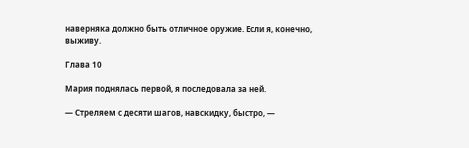наверняка должно быть отличное оружие. Если я, конечно, выживу.

Глава 10

Мария поднялась первой, я последовала за ней.

— Стреляем с десяти шагов, навскидку, быстро, —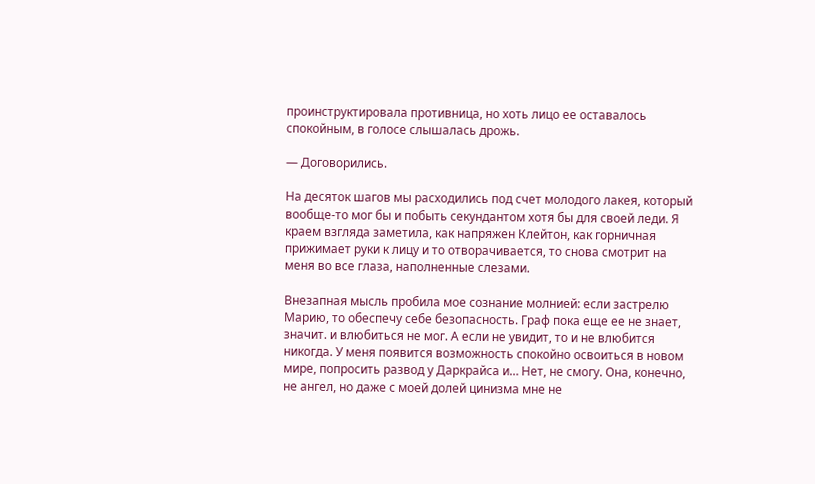проинструктировала противница, но хоть лицо ее оставалось спокойным, в голосе слышалась дрожь.

— Договорились.

На десяток шагов мы расходились под счет молодого лакея, который вообще-то мог бы и побыть секундантом хотя бы для своей леди. Я краем взгляда заметила, как напряжен Клейтон, как горничная прижимает руки к лицу и то отворачивается, то снова смотрит на меня во все глаза, наполненные слезами.

Внезапная мысль пробила мое сознание молнией: если застрелю Марию, то обеспечу себе безопасность. Граф пока еще ее не знает, значит. и влюбиться не мог. А если не увидит, то и не влюбится никогда. У меня появится возможность спокойно освоиться в новом мире, попросить развод у Даркрайса и… Нет, не смогу. Она, конечно, не ангел, но даже с моей долей цинизма мне не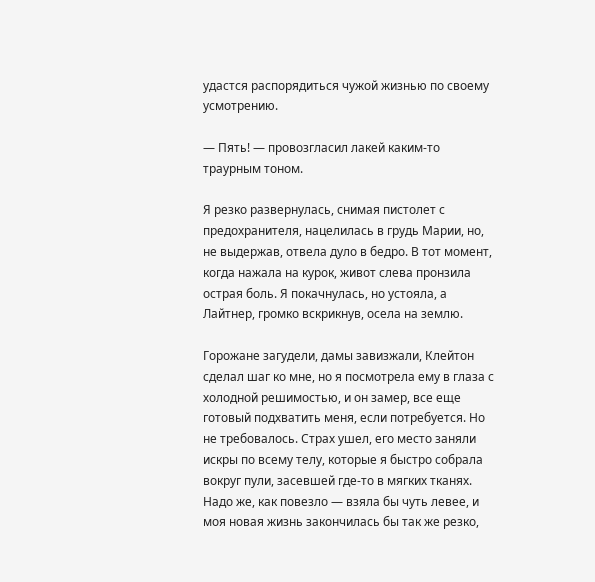удастся распорядиться чужой жизнью по своему усмотрению.

— Пять! — провозгласил лакей каким-то траурным тоном.

Я резко развернулась, снимая пистолет с предохранителя, нацелилась в грудь Марии, но, не выдержав, отвела дуло в бедро. В тот момент, когда нажала на курок, живот слева пронзила острая боль. Я покачнулась, но устояла, а Лайтнер, громко вскрикнув, осела на землю.

Горожане загудели, дамы завизжали, Клейтон сделал шаг ко мне, но я посмотрела ему в глаза с холодной решимостью, и он замер, все еще готовый подхватить меня, если потребуется. Но не требовалось. Страх ушел, его место заняли искры по всему телу, которые я быстро собрала вокруг пули, засевшей где-то в мягких тканях. Надо же, как повезло — взяла бы чуть левее, и моя новая жизнь закончилась бы так же резко,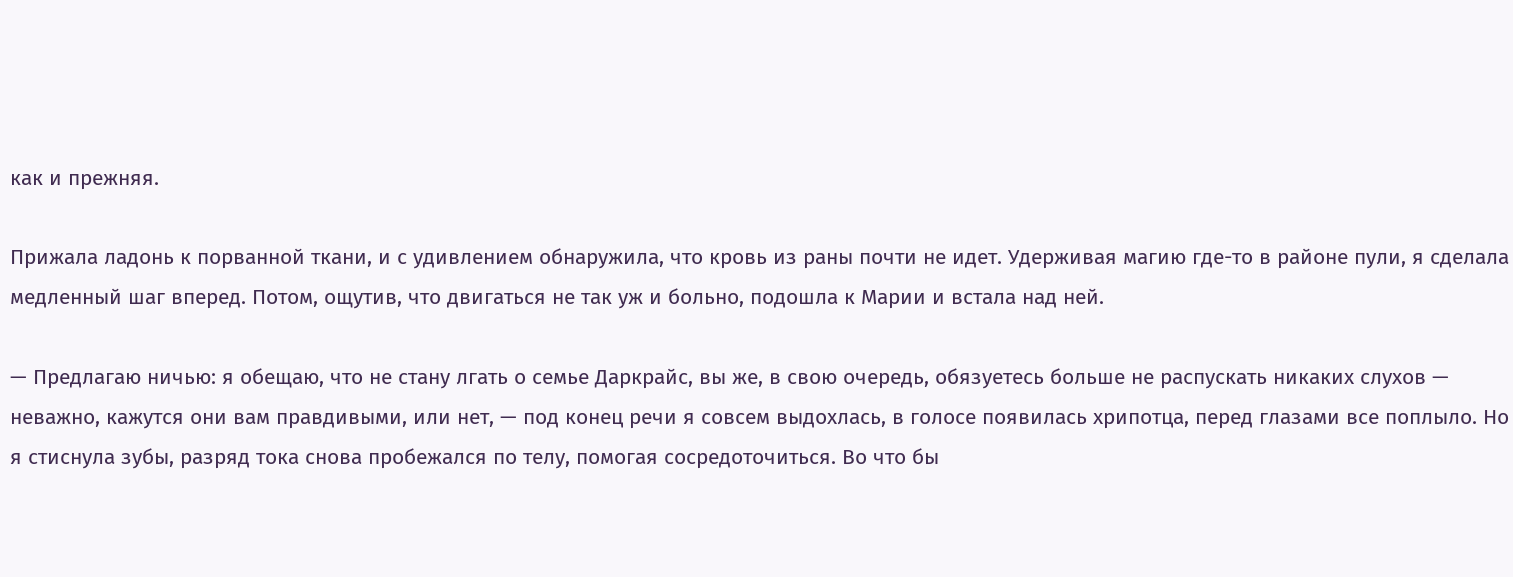как и прежняя.

Прижала ладонь к порванной ткани, и с удивлением обнаружила, что кровь из раны почти не идет. Удерживая магию где-то в районе пули, я сделала медленный шаг вперед. Потом, ощутив, что двигаться не так уж и больно, подошла к Марии и встала над ней.

— Предлагаю ничью: я обещаю, что не стану лгать о семье Даркрайс, вы же, в свою очередь, обязуетесь больше не распускать никаких слухов — неважно, кажутся они вам правдивыми, или нет, — под конец речи я совсем выдохлась, в голосе появилась хрипотца, перед глазами все поплыло. Но я стиснула зубы, разряд тока снова пробежался по телу, помогая сосредоточиться. Во что бы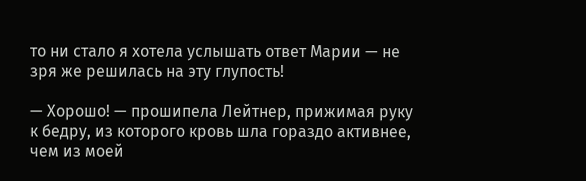то ни стало я хотела услышать ответ Марии — не зря же решилась на эту глупость!

— Хорошо! — прошипела Лейтнер, прижимая руку к бедру, из которого кровь шла гораздо активнее, чем из моей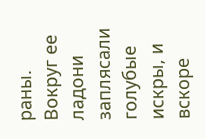раны. Вокруг ее ладони заплясали голубые искры, и вскоре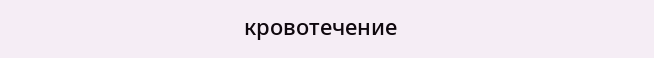кровотечение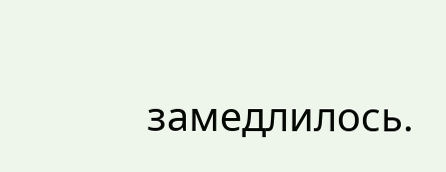замедлилось.